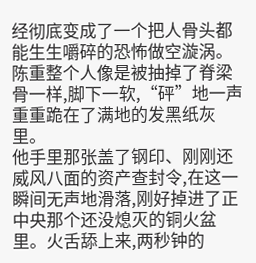经彻底变成了一个把人骨头都能生生嚼碎的恐怖做空漩涡。
陈重整个人像是被抽掉了脊梁骨一样,脚下一软,“砰”地一声重重跪在了满地的发黑纸灰里。
他手里那张盖了钢印、刚刚还威风八面的资产查封令,在这一瞬间无声地滑落,刚好掉进了正中央那个还没熄灭的铜火盆里。火舌舔上来,两秒钟的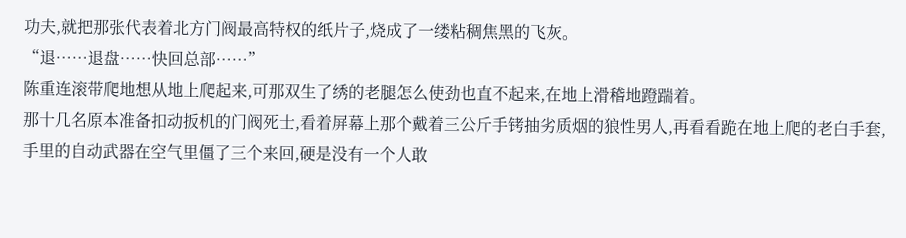功夫,就把那张代表着北方门阀最高特权的纸片子,烧成了一缕粘稠焦黑的飞灰。
“退……退盘……快回总部……”
陈重连滚带爬地想从地上爬起来,可那双生了绣的老腿怎么使劲也直不起来,在地上滑稽地蹬踹着。
那十几名原本准备扣动扳机的门阀死士,看着屏幕上那个戴着三公斤手铐抽劣质烟的狼性男人,再看看跪在地上爬的老白手套,手里的自动武器在空气里僵了三个来回,硬是没有一个人敢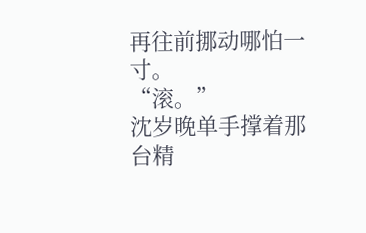再往前挪动哪怕一寸。
“滚。”
沈岁晚单手撑着那台精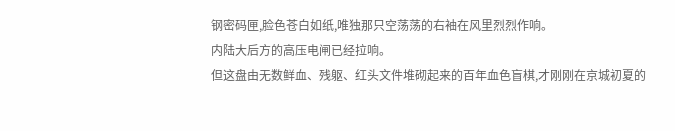钢密码匣,脸色苍白如纸,唯独那只空荡荡的右袖在风里烈烈作响。
内陆大后方的高压电闸已经拉响。
但这盘由无数鲜血、残躯、红头文件堆砌起来的百年血色盲棋,才刚刚在京城初夏的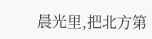晨光里,把北方第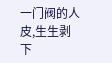一门阀的人皮,生生剥下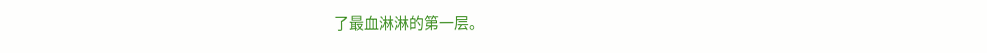了最血淋淋的第一层。